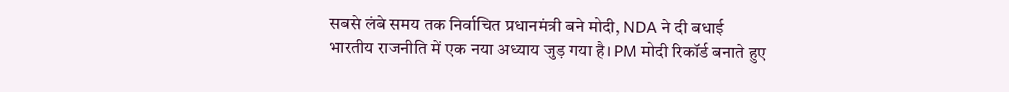सबसे लंबे समय तक निर्वाचित प्रधानमंत्री बने मोदी, NDA ने दी बधाई
भारतीय राजनीति में एक नया अध्याय जुड़ गया है। PM मोदी रिकॉर्ड बनाते हुए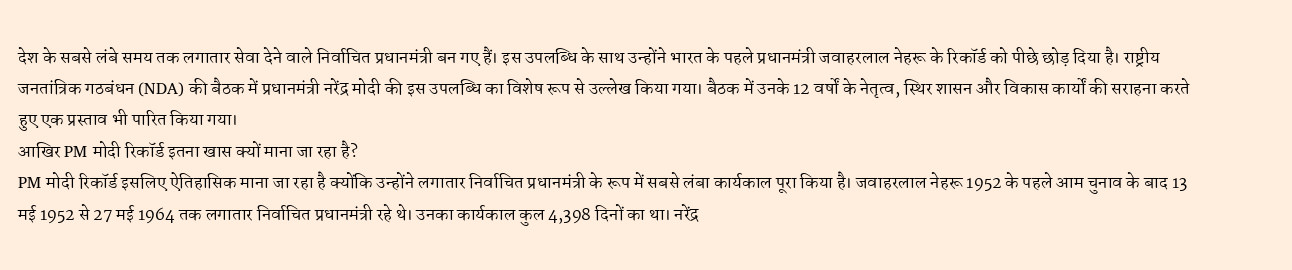देश के सबसे लंबे समय तक लगातार सेवा देने वाले निर्वाचित प्रधानमंत्री बन गए हैं। इस उपलब्धि के साथ उन्होंने भारत के पहले प्रधानमंत्री जवाहरलाल नेहरू के रिकॉर्ड को पीछे छोड़ दिया है। राष्ट्रीय जनतांत्रिक गठबंधन (NDA) की बैठक में प्रधानमंत्री नरेंद्र मोदी की इस उपलब्धि का विशेष रूप से उल्लेख किया गया। बैठक में उनके 12 वर्षों के नेतृत्व, स्थिर शासन और विकास कार्यों की सराहना करते हुए एक प्रस्ताव भी पारित किया गया।
आखिर PM मोदी रिकॉर्ड इतना खास क्यों माना जा रहा है?
PM मोदी रिकॉर्ड इसलिए ऐतिहासिक माना जा रहा है क्योंकि उन्होंने लगातार निर्वाचित प्रधानमंत्री के रूप में सबसे लंबा कार्यकाल पूरा किया है। जवाहरलाल नेहरू 1952 के पहले आम चुनाव के बाद 13 मई 1952 से 27 मई 1964 तक लगातार निर्वाचित प्रधानमंत्री रहे थे। उनका कार्यकाल कुल 4,398 दिनों का था। नरेंद्र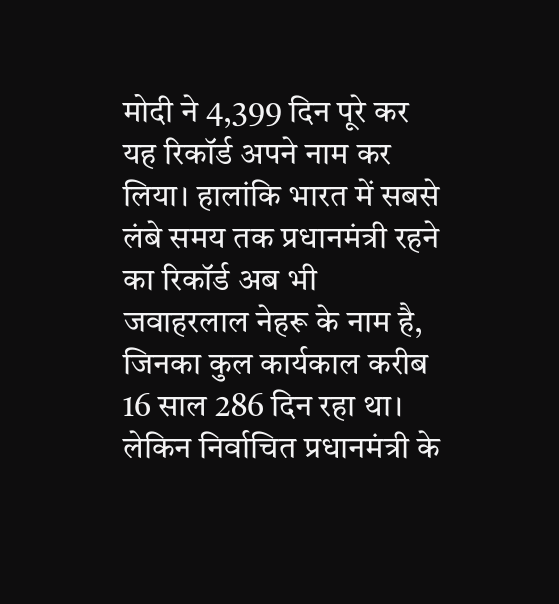मोदी ने 4,399 दिन पूरे कर यह रिकॉर्ड अपने नाम कर लिया। हालांकि भारत में सबसे लंबे समय तक प्रधानमंत्री रहने का रिकॉर्ड अब भी जवाहरलाल नेहरू के नाम है, जिनका कुल कार्यकाल करीब 16 साल 286 दिन रहा था। लेकिन निर्वाचित प्रधानमंत्री के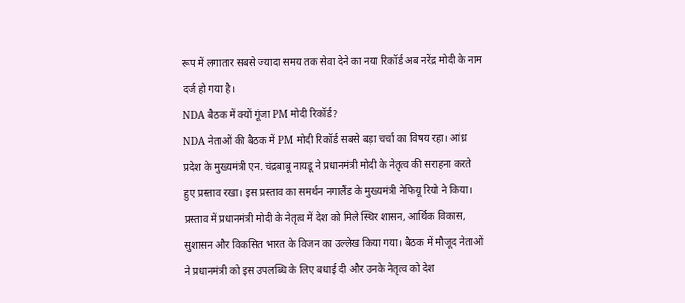रूप में लगातार सबसे ज्यादा समय तक सेवा देने का नया रिकॉर्ड अब नरेंद्र मोदी के नाम दर्ज हो गया है।
NDA बैठक में क्यों गूंजा PM मोदी रिकॉर्ड?
NDA नेताओं की बैठक में PM मोदी रिकॉर्ड सबसे बड़ा चर्चा का विषय रहा। आंध्र प्रदेश के मुख्यमंत्री एन. चंद्रबाबू नायडू ने प्रधानमंत्री मोदी के नेतृत्व की सराहना करते हुए प्रस्ताव रखा। इस प्रस्ताव का समर्थन नगालैंड के मुख्यमंत्री नेफियू रियो ने किया। प्रस्ताव में प्रधानमंत्री मोदी के नेतृत्व में देश को मिले स्थिर शासन, आर्थिक विकास, सुशासन और विकसित भारत के विजन का उल्लेख किया गया। बैठक में मौजूद नेताओं ने प्रधानमंत्री को इस उपलब्धि के लिए बधाई दी और उनके नेतृत्व को देश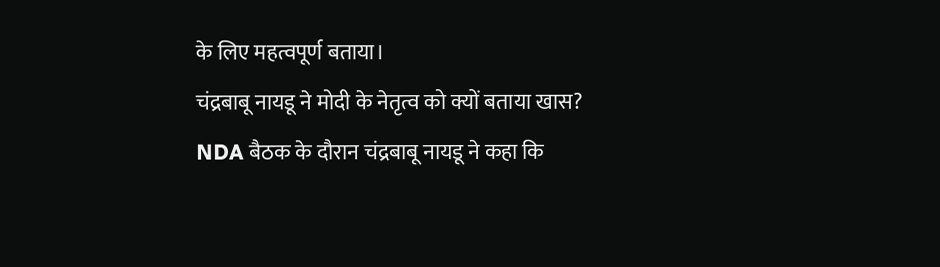के लिए महत्वपूर्ण बताया।
चंद्रबाबू नायडू ने मोदी के नेतृत्व को क्यों बताया खास?
NDA बैठक के दौरान चंद्रबाबू नायडू ने कहा कि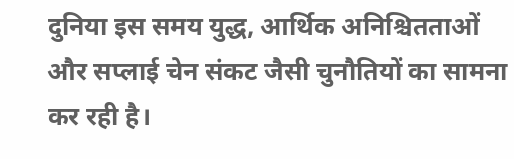दुनिया इस समय युद्ध, आर्थिक अनिश्चितताओं और सप्लाई चेन संकट जैसी चुनौतियों का सामना कर रही है।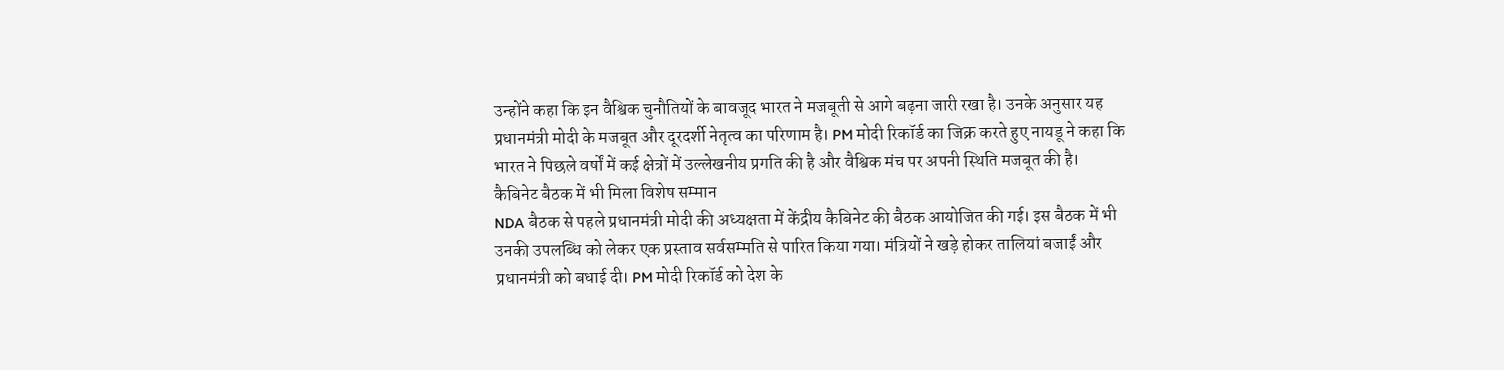उन्होंने कहा कि इन वैश्विक चुनौतियों के बावजूद भारत ने मजबूती से आगे बढ़ना जारी रखा है। उनके अनुसार यह प्रधानमंत्री मोदी के मजबूत और दूरदर्शी नेतृत्व का परिणाम है। PM मोदी रिकॉर्ड का जिक्र करते हुए नायडू ने कहा कि भारत ने पिछले वर्षों में कई क्षेत्रों में उल्लेखनीय प्रगति की है और वैश्विक मंच पर अपनी स्थिति मजबूत की है।
कैबिनेट बैठक में भी मिला विशेष सम्मान
NDA बैठक से पहले प्रधानमंत्री मोदी की अध्यक्षता में केंद्रीय कैबिनेट की बैठक आयोजित की गई। इस बैठक में भी उनकी उपलब्धि को लेकर एक प्रस्ताव सर्वसम्मति से पारित किया गया। मंत्रियों ने खड़े होकर तालियां बजाईं और प्रधानमंत्री को बधाई दी। PM मोदी रिकॉर्ड को देश के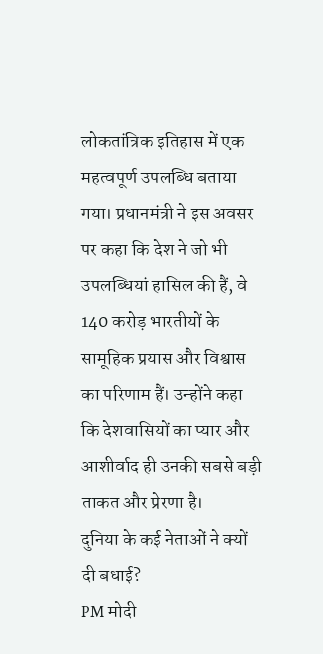लोकतांत्रिक इतिहास में एक महत्वपूर्ण उपलब्धि बताया गया। प्रधानमंत्री ने इस अवसर पर कहा कि देश ने जो भी उपलब्धियां हासिल की हैं, वे 140 करोड़ भारतीयों के सामूहिक प्रयास और विश्वास का परिणाम हैं। उन्होंने कहा कि देशवासियों का प्यार और आशीर्वाद ही उनकी सबसे बड़ी ताकत और प्रेरणा है।
दुनिया के कई नेताओं ने क्यों दी बधाई?
PM मोदी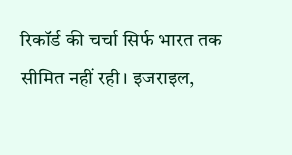रिकॉर्ड की चर्चा सिर्फ भारत तक सीमित नहीं रही। इजराइल,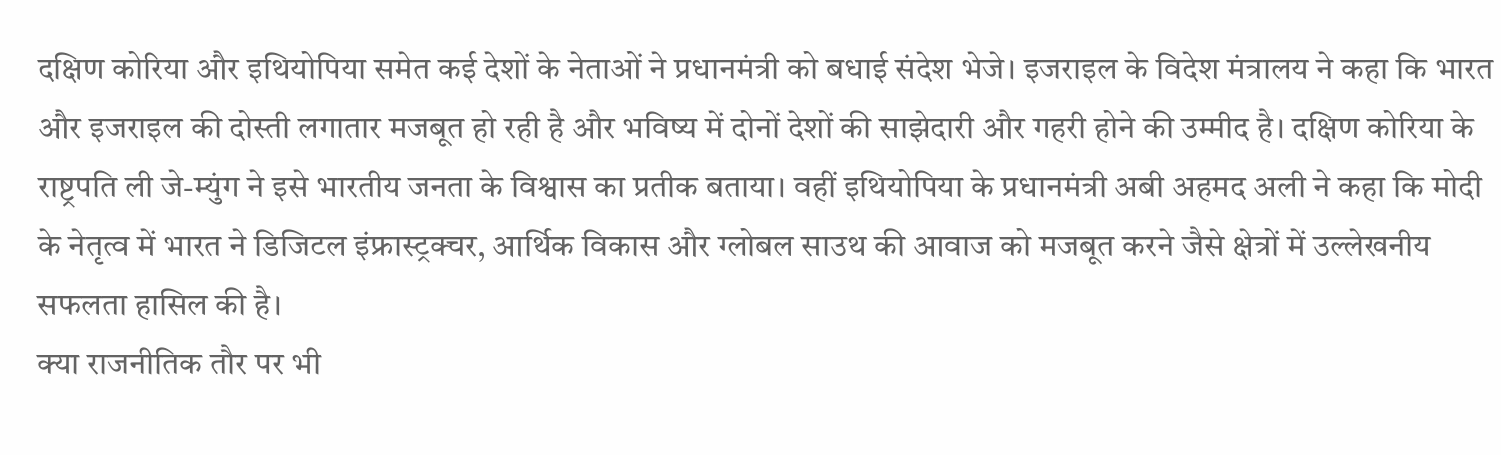दक्षिण कोरिया और इथियोपिया समेत कई देशों के नेताओं ने प्रधानमंत्री को बधाई संदेश भेजे। इजराइल के विदेश मंत्रालय ने कहा कि भारत और इजराइल की दोस्ती लगातार मजबूत हो रही है और भविष्य में दोनों देशों की साझेदारी और गहरी होने की उम्मीद है। दक्षिण कोरिया के राष्ट्रपति ली जे-म्युंग ने इसे भारतीय जनता के विश्वास का प्रतीक बताया। वहीं इथियोपिया के प्रधानमंत्री अबी अहमद अली ने कहा कि मोदी के नेतृत्व में भारत ने डिजिटल इंफ्रास्ट्रक्चर, आर्थिक विकास और ग्लोबल साउथ की आवाज को मजबूत करने जैसे क्षेत्रों में उल्लेखनीय सफलता हासिल की है।
क्या राजनीतिक तौर पर भी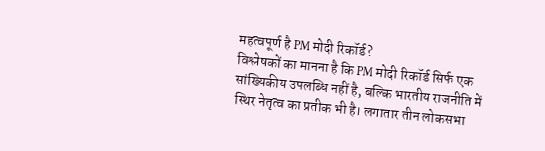महत्वपूर्ण है PM मोदी रिकॉर्ड?
विश्लेषकों का मानना है कि PM मोदी रिकॉर्ड सिर्फ एक सांख्यिकीय उपलब्धि नहीं है, बल्कि भारतीय राजनीति में स्थिर नेतृत्व का प्रतीक भी है। लगातार तीन लोकसभा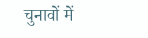चुनावों में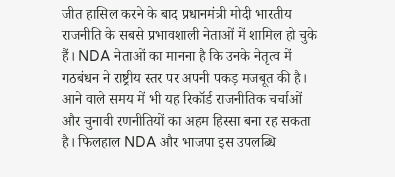जीत हासिल करने के बाद प्रधानमंत्री मोदी भारतीय राजनीति के सबसे प्रभावशाली नेताओं में शामिल हो चुके हैं। NDA नेताओं का मानना है कि उनके नेतृत्व में गठबंधन ने राष्ट्रीय स्तर पर अपनी पकड़ मजबूत की है। आने वाले समय में भी यह रिकॉर्ड राजनीतिक चर्चाओं और चुनावी रणनीतियों का अहम हिस्सा बना रह सकता है। फिलहाल NDA और भाजपा इस उपलब्धि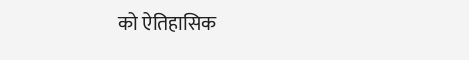को ऐतिहासिक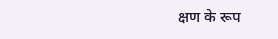क्षण के रूप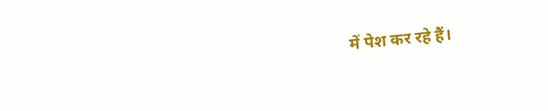में पेश कर रहे हैं।